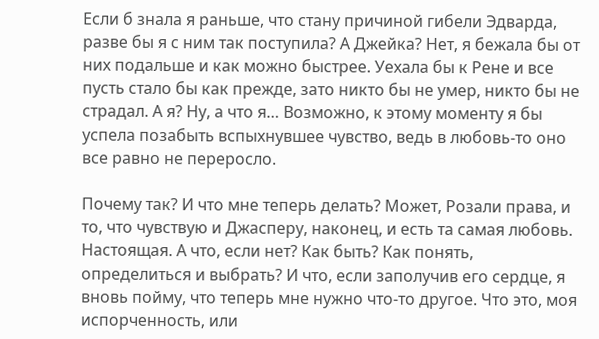Если б знала я раньше, что стану причиной гибели Эдварда, разве бы я с ним так поступила? А Джейка? Нет, я бежала бы от них подальше и как можно быстрее. Уехала бы к Рене и все пусть стало бы как прежде, зато никто бы не умер, никто бы не страдал. А я? Ну, а что я… Возможно, к этому моменту я бы успела позабыть вспыхнувшее чувство, ведь в любовь-то оно все равно не переросло.

Почему так? И что мне теперь делать? Может, Розали права, и то, что чувствую и Джасперу, наконец, и есть та самая любовь. Настоящая. А что, если нет? Как быть? Как понять, определиться и выбрать? И что, если заполучив его сердце, я вновь пойму, что теперь мне нужно что-то другое. Что это, моя испорченность, или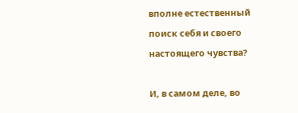вполне естественный поиск себя и своего настоящего чувства?

И, в самом деле, во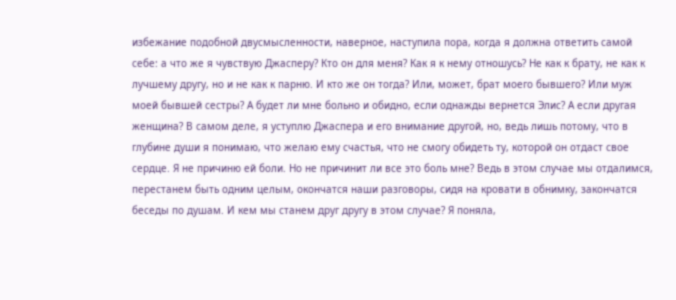избежание подобной двусмысленности, наверное, наступила пора, когда я должна ответить самой себе: а что же я чувствую Джасперу? Кто он для меня? Как я к нему отношусь? Не как к брату, не как к лучшему другу, но и не как к парню. И кто же он тогда? Или, может, брат моего бывшего? Или муж моей бывшей сестры? А будет ли мне больно и обидно, если однажды вернется Элис? А если другая женщина? В самом деле, я уступлю Джаспера и его внимание другой, но, ведь лишь потому, что в глубине души я понимаю, что желаю ему счастья, что не смогу обидеть ту, которой он отдаст свое сердце. Я не причиню ей боли. Но не причинит ли все это боль мне? Ведь в этом случае мы отдалимся, перестанем быть одним целым, окончатся наши разговоры, сидя на кровати в обнимку, закончатся беседы по душам. И кем мы станем друг другу в этом случае? Я поняла,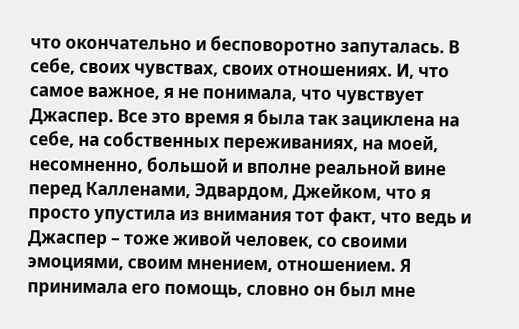что окончательно и бесповоротно запуталась. В себе, своих чувствах, своих отношениях. И, что самое важное, я не понимала, что чувствует Джаспер. Все это время я была так зациклена на себе, на собственных переживаниях, на моей, несомненно, большой и вполне реальной вине перед Калленами, Эдвардом, Джейком, что я просто упустила из внимания тот факт, что ведь и Джаспер – тоже живой человек, со своими эмоциями, своим мнением, отношением. Я принимала его помощь, словно он был мне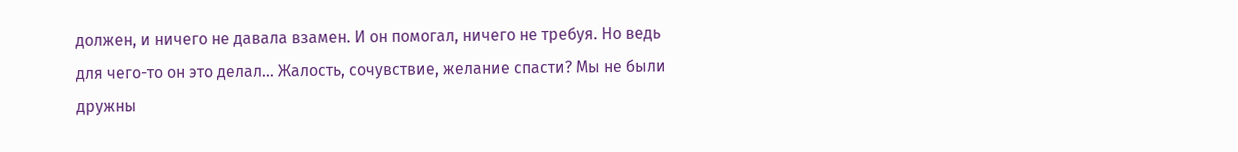должен, и ничего не давала взамен. И он помогал, ничего не требуя. Но ведь для чего-то он это делал… Жалость, сочувствие, желание спасти? Мы не были дружны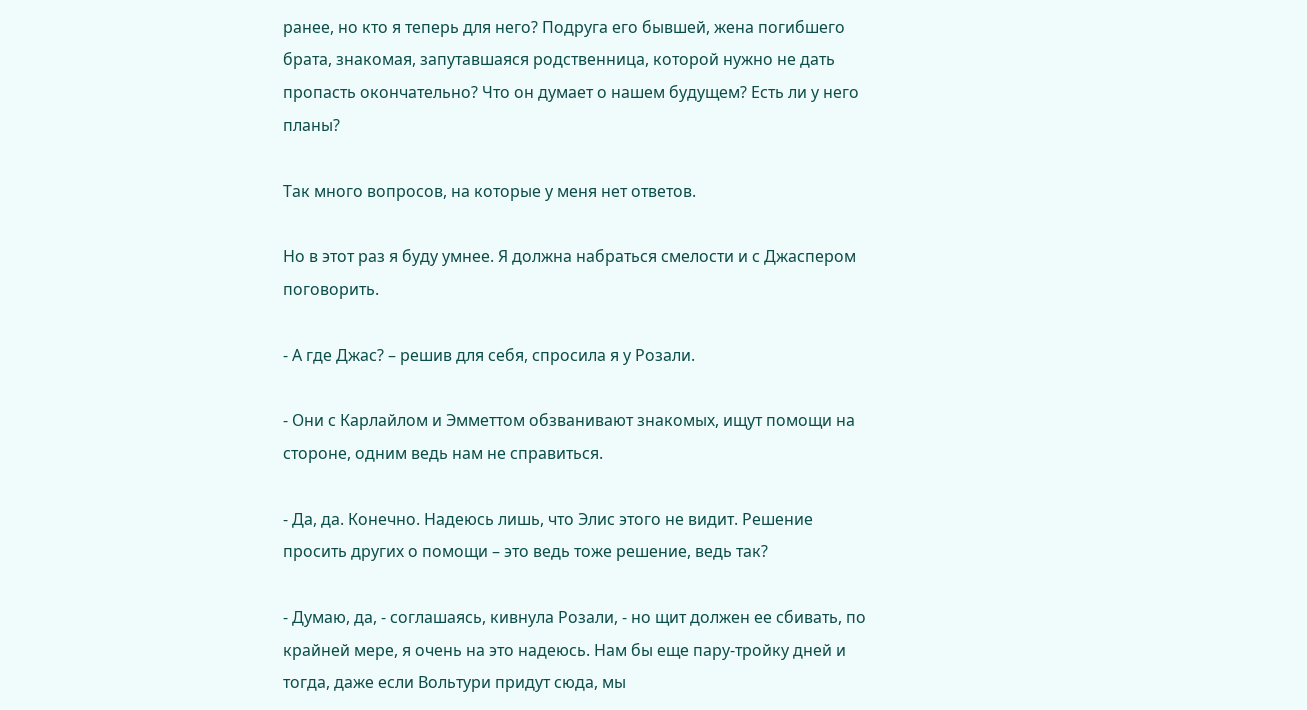ранее, но кто я теперь для него? Подруга его бывшей, жена погибшего брата, знакомая, запутавшаяся родственница, которой нужно не дать пропасть окончательно? Что он думает о нашем будущем? Есть ли у него планы?

Так много вопросов, на которые у меня нет ответов.

Но в этот раз я буду умнее. Я должна набраться смелости и с Джаспером поговорить.

- А где Джас? – решив для себя, спросила я у Розали.

- Они с Карлайлом и Эмметтом обзванивают знакомых, ищут помощи на стороне, одним ведь нам не справиться.

- Да, да. Конечно. Надеюсь лишь, что Элис этого не видит. Решение просить других о помощи – это ведь тоже решение, ведь так?

- Думаю, да, - соглашаясь, кивнула Розали, - но щит должен ее сбивать, по крайней мере, я очень на это надеюсь. Нам бы еще пару-тройку дней и тогда, даже если Вольтури придут сюда, мы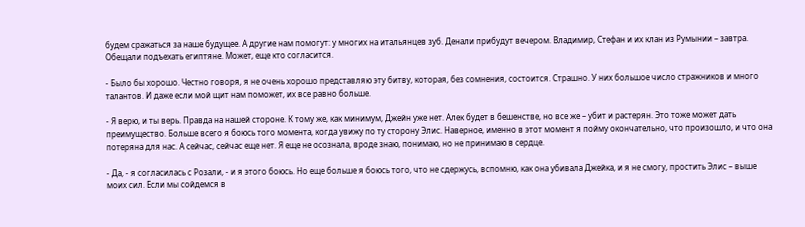будем сражаться за наше будущее. А другие нам помогут: у многих на итальянцев зуб. Денали прибудут вечером. Владимир, Стефан и их клан из Румынии – завтра. Обещали подъехать египтяне. Может, еще кто согласится.

- Было бы хорошо. Честно говоря, я не очень хорошо представляю эту битву, которая, без сомнения, состоится. Страшно. У них большое число стражников и много талантов. И даже если мой щит нам поможет, их все равно больше.

- Я верю, и ты верь. Правда на нашей стороне. К тому же, как минимум, Джейн уже нет. Алек будет в бешенстве, но все же – убит и растерян. Это тоже может дать преимущество. Больше всего я боюсь того момента, когда увижу по ту сторону Элис. Наверное, именно в этот момент я пойму окончательно, что произошло, и что она потеряна для нас. А сейчас, сейчас еще нет. Я еще не осознала, вроде знаю, понимаю, но не принимаю в сердце.

- Да, - я согласилась с Розали, - и я этого боюсь. Но еще больше я боюсь того, что не сдержусь, вспомню, как она убивала Джейка, и я не смогу, простить Элис – выше моих сил. Если мы сойдемся в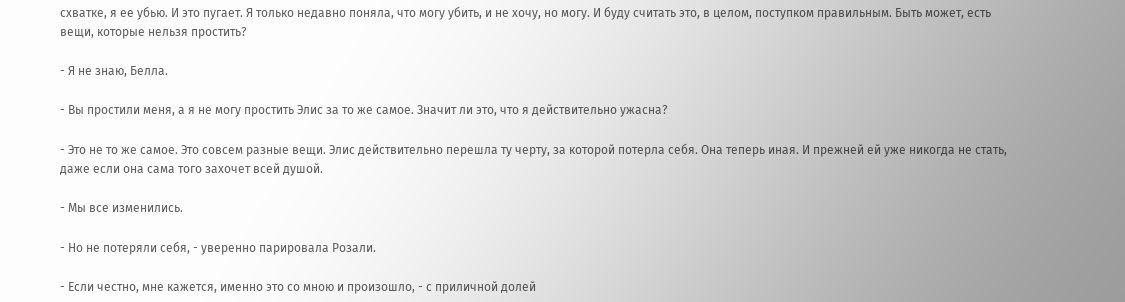схватке, я ее убью. И это пугает. Я только недавно поняла, что могу убить, и не хочу, но могу. И буду считать это, в целом, поступком правильным. Быть может, есть вещи, которые нельзя простить?

- Я не знаю, Белла.

- Вы простили меня, а я не могу простить Элис за то же самое. Значит ли это, что я действительно ужасна?

- Это не то же самое. Это совсем разные вещи. Элис действительно перешла ту черту, за которой потерла себя. Она теперь иная. И прежней ей уже никогда не стать, даже если она сама того захочет всей душой.

- Мы все изменились.

- Но не потеряли себя, - уверенно парировала Розали.

- Если честно, мне кажется, именно это со мною и произошло, - с приличной долей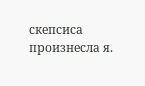скепсиса произнесла я.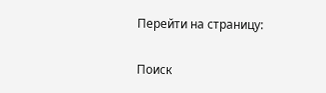Перейти на страницу:

Поиск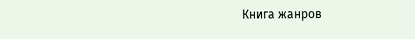Книга жанров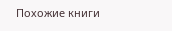Похожие книги